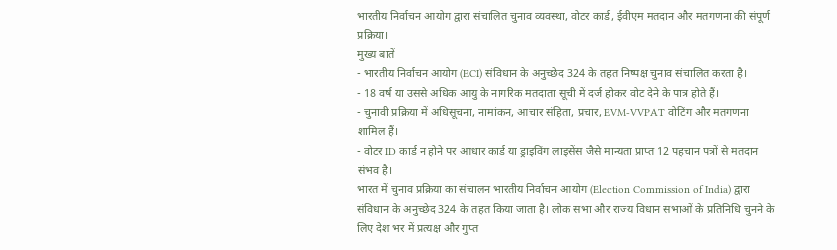भारतीय निर्वाचन आयोग द्वारा संचालित चुनाव व्यवस्था, वोटर कार्ड, ईवीएम मतदान और मतगणना की संपूर्ण प्रक्रिया।
मुख्य बातें
- भारतीय निर्वाचन आयोग (ECI) संविधान के अनुच्छेद 324 के तहत निष्पक्ष चुनाव संचालित करता है।
- 18 वर्ष या उससे अधिक आयु के नागरिक मतदाता सूची में दर्ज होकर वोट देने के पात्र होते हैं।
- चुनावी प्रक्रिया में अधिसूचना, नामांकन, आचार संहिता, प्रचार, EVM-VVPAT वोटिंग और मतगणना शामिल हैं।
- वोटर ID कार्ड न होने पर आधार कार्ड या ड्राइविंग लाइसेंस जैसे मान्यता प्राप्त 12 पहचान पत्रों से मतदान संभव है।
भारत में चुनाव प्रक्रिया का संचालन भारतीय निर्वाचन आयोग (Election Commission of India) द्वारा संविधान के अनुच्छेद 324 के तहत किया जाता है। लोक सभा और राज्य विधान सभाओं के प्रतिनिधि चुनने के लिए देश भर में प्रत्यक्ष और गुप्त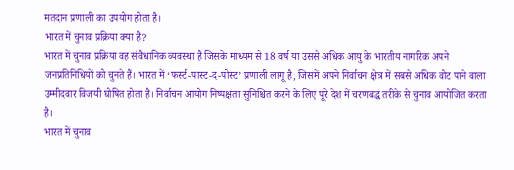मतदान प्रणाली का उपयोग होता है।
भारत में चुनाव प्रक्रिया क्या है?
भारत में चुनाव प्रक्रिया वह संवैधानिक व्यवस्था है जिसके माध्यम से 18 वर्ष या उससे अधिक आयु के भारतीय नागरिक अपने जनप्रतिनिधियों को चुनते हैं। भारत में ‘फर्स्ट-पास्ट-द-पोस्ट’ प्रणाली लागू है, जिसमें अपने निर्वाचन क्षेत्र में सबसे अधिक वोट पाने वाला उम्मीदवार विजयी घोषित होता है। निर्वाचन आयोग निष्पक्षता सुनिश्चित करने के लिए पूरे देश में चरणबद्ध तरीके से चुनाव आयोजित करता है।
भारत में चुनाव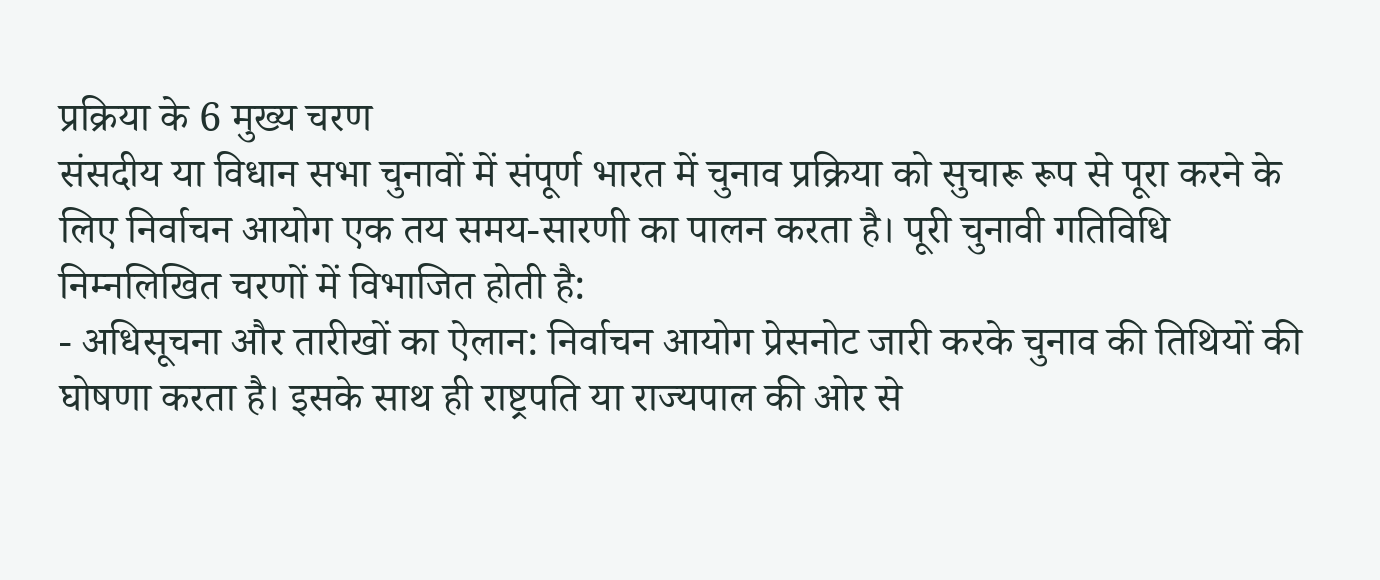प्रक्रिया के 6 मुख्य चरण
संसदीय या विधान सभा चुनावों में संपूर्ण भारत में चुनाव प्रक्रिया को सुचारू रूप से पूरा करने के लिए निर्वाचन आयोग एक तय समय-सारणी का पालन करता है। पूरी चुनावी गतिविधि निम्नलिखित चरणों में विभाजित होती है:
- अधिसूचना और तारीखों का ऐलान: निर्वाचन आयोग प्रेसनोट जारी करके चुनाव की तिथियों की घोषणा करता है। इसके साथ ही राष्ट्रपति या राज्यपाल की ओर से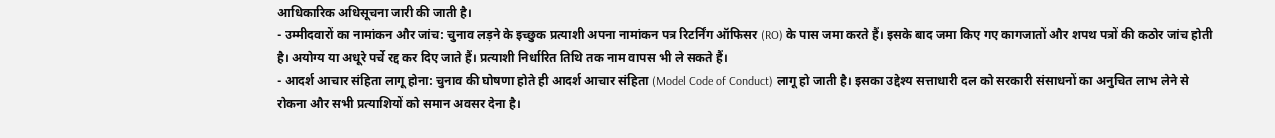आधिकारिक अधिसूचना जारी की जाती है।
- उम्मीदवारों का नामांकन और जांच: चुनाव लड़ने के इच्छुक प्रत्याशी अपना नामांकन पत्र रिटर्निंग ऑफिसर (RO) के पास जमा करते हैं। इसके बाद जमा किए गए कागजातों और शपथ पत्रों की कठोर जांच होती है। अयोग्य या अधूरे पर्चे रद्द कर दिए जाते हैं। प्रत्याशी निर्धारित तिथि तक नाम वापस भी ले सकते हैं।
- आदर्श आचार संहिता लागू होना: चुनाव की घोषणा होते ही आदर्श आचार संहिता (Model Code of Conduct) लागू हो जाती है। इसका उद्देश्य सत्ताधारी दल को सरकारी संसाधनों का अनुचित लाभ लेने से रोकना और सभी प्रत्याशियों को समान अवसर देना है।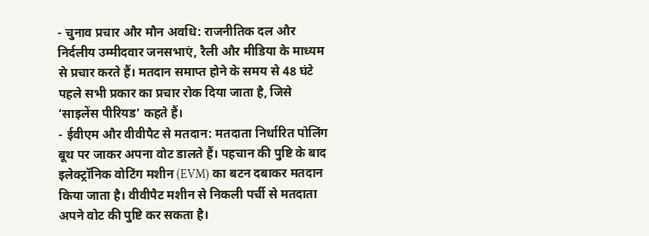- चुनाव प्रचार और मौन अवधि: राजनीतिक दल और निर्दलीय उम्मीदवार जनसभाएं, रैली और मीडिया के माध्यम से प्रचार करते हैं। मतदान समाप्त होने के समय से 48 घंटे पहले सभी प्रकार का प्रचार रोक दिया जाता है, जिसे ‘साइलेंस पीरियड’ कहते हैं।
- ईवीएम और वीवीपैट से मतदान: मतदाता निर्धारित पोलिंग बूथ पर जाकर अपना वोट डालते हैं। पहचान की पुष्टि के बाद इलेक्ट्रॉनिक वोटिंग मशीन (EVM) का बटन दबाकर मतदान किया जाता है। वीवीपैट मशीन से निकली पर्ची से मतदाता अपने वोट की पुष्टि कर सकता है।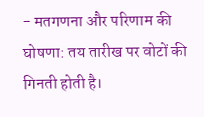- मतगणना और परिणाम की घोषणा: तय तारीख पर वोटों की गिनती होती है।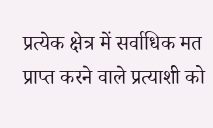प्रत्येक क्षेत्र में सर्वाधिक मत प्राप्त करने वाले प्रत्याशी को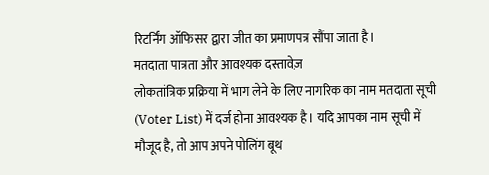रिटर्निंग ऑफिसर द्वारा जीत का प्रमाणपत्र सौंपा जाता है।
मतदाता पात्रता और आवश्यक दस्तावेज़
लोकतांत्रिक प्रक्रिया में भाग लेने के लिए नागरिक का नाम मतदाता सूची (Voter List) में दर्ज होना आवश्यक है। यदि आपका नाम सूची में मौजूद है, तो आप अपने पोलिंग बूथ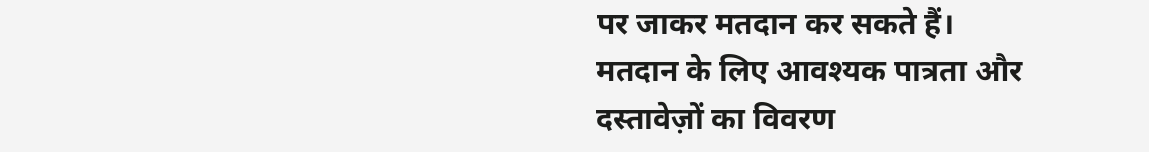पर जाकर मतदान कर सकते हैं।
मतदान के लिए आवश्यक पात्रता और दस्तावेज़ों का विवरण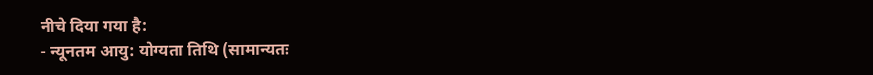नीचे दिया गया है:
- न्यूनतम आयु: योग्यता तिथि (सामान्यतः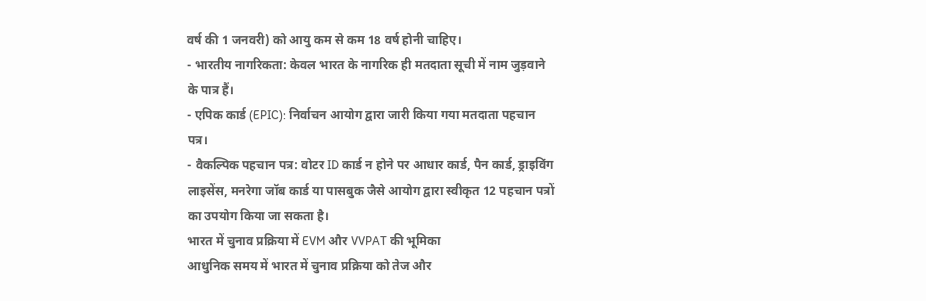वर्ष की 1 जनवरी) को आयु कम से कम 18 वर्ष होनी चाहिए।
- भारतीय नागरिकता: केवल भारत के नागरिक ही मतदाता सूची में नाम जुड़वाने के पात्र हैं।
- एपिक कार्ड (EPIC): निर्वाचन आयोग द्वारा जारी किया गया मतदाता पहचान पत्र।
- वैकल्पिक पहचान पत्र: वोटर ID कार्ड न होने पर आधार कार्ड, पैन कार्ड, ड्राइविंग लाइसेंस, मनरेगा जॉब कार्ड या पासबुक जैसे आयोग द्वारा स्वीकृत 12 पहचान पत्रों का उपयोग किया जा सकता है।
भारत में चुनाव प्रक्रिया में EVM और VVPAT की भूमिका
आधुनिक समय में भारत में चुनाव प्रक्रिया को तेज और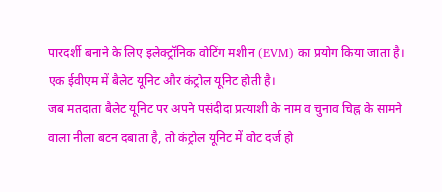पारदर्शी बनाने के लिए इलेक्ट्रॉनिक वोटिंग मशीन (EVM) का प्रयोग किया जाता है। एक ईवीएम में बैलेट यूनिट और कंट्रोल यूनिट होती है।
जब मतदाता बैलेट यूनिट पर अपने पसंदीदा प्रत्याशी के नाम व चुनाव चिह्न के सामने वाला नीला बटन दबाता है, तो कंट्रोल यूनिट में वोट दर्ज हो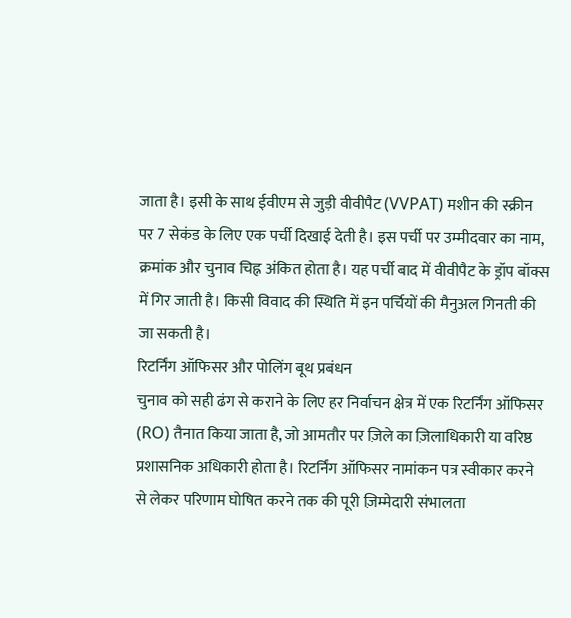जाता है। इसी के साथ ईवीएम से जुड़ी वीवीपैट (VVPAT) मशीन की स्क्रीन पर 7 सेकंड के लिए एक पर्ची दिखाई देती है। इस पर्ची पर उम्मीदवार का नाम, क्रमांक और चुनाव चिह्न अंकित होता है। यह पर्ची बाद में वीवीपैट के ड्रॉप बॉक्स में गिर जाती है। किसी विवाद की स्थिति में इन पर्चियों की मैनुअल गिनती की जा सकती है।
रिटर्निंग ऑफिसर और पोलिंग बूथ प्रबंधन
चुनाव को सही ढंग से कराने के लिए हर निर्वाचन क्षेत्र में एक रिटर्निंग ऑफिसर (RO) तैनात किया जाता है, जो आमतौर पर ज़िले का ज़िलाधिकारी या वरिष्ठ प्रशासनिक अधिकारी होता है। रिटर्निंग ऑफिसर नामांकन पत्र स्वीकार करने से लेकर परिणाम घोषित करने तक की पूरी ज़िम्मेदारी संभालता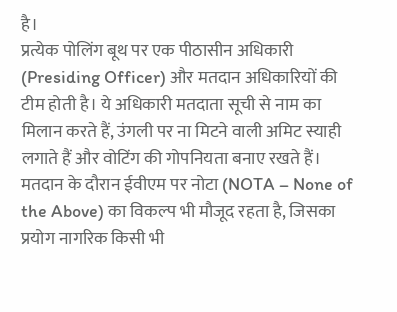है।
प्रत्येक पोलिंग बूथ पर एक पीठासीन अधिकारी (Presiding Officer) और मतदान अधिकारियों की टीम होती है। ये अधिकारी मतदाता सूची से नाम का मिलान करते हैं, उंगली पर ना मिटने वाली अमिट स्याही लगाते हैं और वोटिंग की गोपनियता बनाए रखते हैं। मतदान के दौरान ईवीएम पर नोटा (NOTA – None of the Above) का विकल्प भी मौजूद रहता है, जिसका प्रयोग नागरिक किसी भी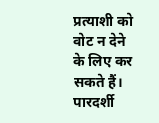प्रत्याशी को वोट न देने के लिए कर सकते हैं।
पारदर्शी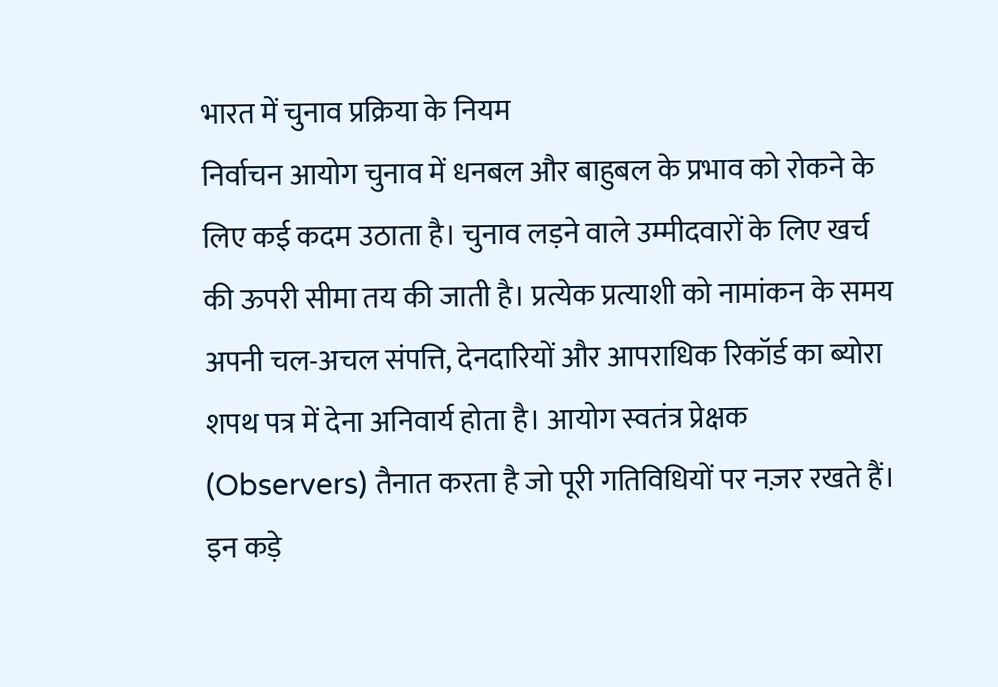भारत में चुनाव प्रक्रिया के नियम
निर्वाचन आयोग चुनाव में धनबल और बाहुबल के प्रभाव को रोकने के लिए कई कदम उठाता है। चुनाव लड़ने वाले उम्मीदवारों के लिए खर्च की ऊपरी सीमा तय की जाती है। प्रत्येक प्रत्याशी को नामांकन के समय अपनी चल-अचल संपत्ति, देनदारियों और आपराधिक रिकॉर्ड का ब्योरा शपथ पत्र में देना अनिवार्य होता है। आयोग स्वतंत्र प्रेक्षक (Observers) तैनात करता है जो पूरी गतिविधियों पर नज़र रखते हैं। इन कड़े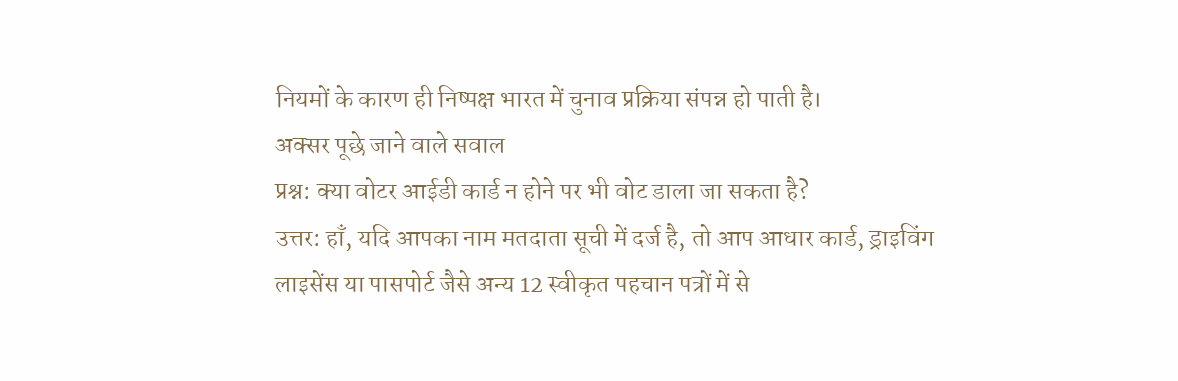नियमों के कारण ही निष्पक्ष भारत में चुनाव प्रक्रिया संपन्न हो पाती है।
अक्सर पूछे जाने वाले सवाल
प्रश्न: क्या वोटर आईडी कार्ड न होने पर भी वोट डाला जा सकता है?
उत्तर: हाँ, यदि आपका नाम मतदाता सूची में दर्ज है, तो आप आधार कार्ड, ड्राइविंग लाइसेंस या पासपोर्ट जैसे अन्य 12 स्वीकृत पहचान पत्रों में से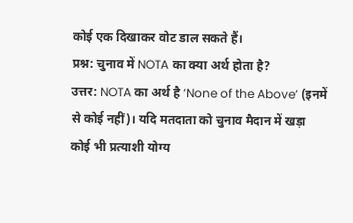कोई एक दिखाकर वोट डाल सकते हैं।
प्रश्न: चुनाव में NOTA का क्या अर्थ होता है?
उत्तर: NOTA का अर्थ है ‘None of the Above’ (इनमें से कोई नहीं)। यदि मतदाता को चुनाव मैदान में खड़ा कोई भी प्रत्याशी योग्य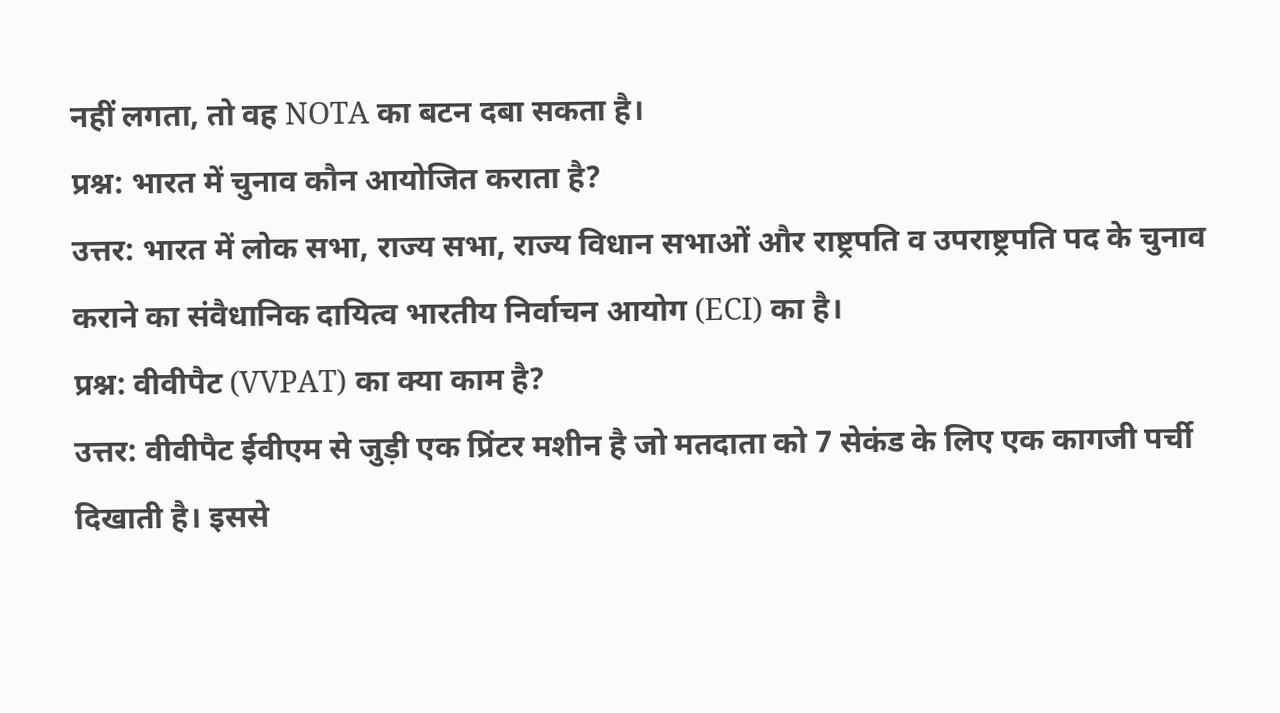नहीं लगता, तो वह NOTA का बटन दबा सकता है।
प्रश्न: भारत में चुनाव कौन आयोजित कराता है?
उत्तर: भारत में लोक सभा, राज्य सभा, राज्य विधान सभाओं और राष्ट्रपति व उपराष्ट्रपति पद के चुनाव कराने का संवैधानिक दायित्व भारतीय निर्वाचन आयोग (ECI) का है।
प्रश्न: वीवीपैट (VVPAT) का क्या काम है?
उत्तर: वीवीपैट ईवीएम से जुड़ी एक प्रिंटर मशीन है जो मतदाता को 7 सेकंड के लिए एक कागजी पर्ची दिखाती है। इससे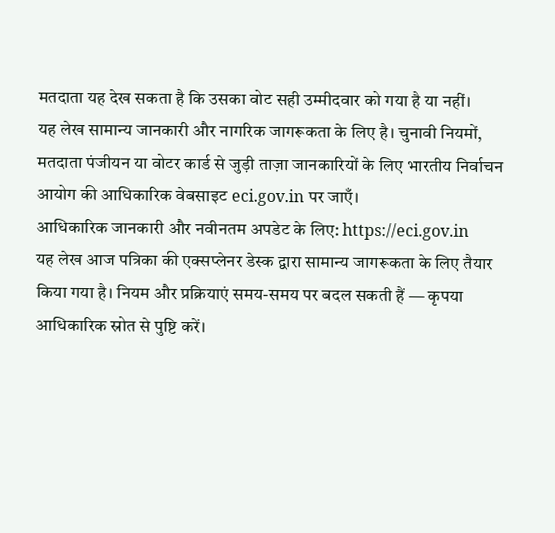मतदाता यह देख सकता है कि उसका वोट सही उम्मीदवार को गया है या नहीं।
यह लेख सामान्य जानकारी और नागरिक जागरूकता के लिए है। चुनावी नियमों, मतदाता पंजीयन या वोटर कार्ड से जुड़ी ताज़ा जानकारियों के लिए भारतीय निर्वाचन आयोग की आधिकारिक वेबसाइट eci.gov.in पर जाएँ।
आधिकारिक जानकारी और नवीनतम अपडेट के लिए: https://eci.gov.in
यह लेख आज पत्रिका की एक्सप्लेनर डेस्क द्वारा सामान्य जागरूकता के लिए तैयार किया गया है। नियम और प्रक्रियाएं समय-समय पर बदल सकती हैं — कृपया आधिकारिक स्रोत से पुष्टि करें।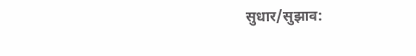सुधार/सुझाव: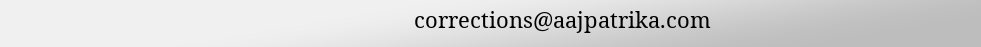corrections@aajpatrika.com